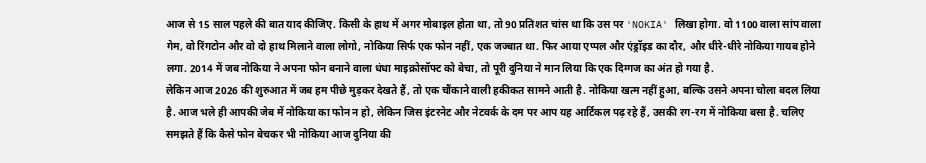आज से 15 साल पहले की बात याद कीजिए. किसी के हाथ में अगर मोबाइल होता था, तो 90 प्रतिशत चांस था कि उस पर 'NOKIA' लिखा होगा. वो 1100 वाला सांप वाला गेम, वो रिंगटोन और वो दो हाथ मिलाने वाला लोगो, नोकिया सिर्फ एक फोन नहीं, एक जज्बात था. फिर आया एप्पल और एंड्रॉइड का दौर, और धीरे-धीरे नोकिया गायब होने लगा. 2014 में जब नोकिया ने अपना फोन बनाने वाला धंधा माइक्रोसॉफ्ट को बेचा, तो पूरी दुनिया ने मान लिया कि एक दिग्गज का अंत हो गया है.
लेकिन आज 2026 की शुरुआत में जब हम पीछे मुड़कर देखते हैं, तो एक चौंकाने वाली हकीकत सामने आती है. नोकिया खत्म नहीं हुआ, बल्कि उसने अपना चोला बदल लिया है. आज भले ही आपकी जेब में नोकिया का फोन न हो, लेकिन जिस इंटरनेट और नेटवर्क के दम पर आप यह आर्टिकल पढ़ रहे हैं, उसकी रग-रग में नोकिया बसा है. चलिए समझते हैं कि कैसे फोन बेचकर भी नोकिया आज दुनिया की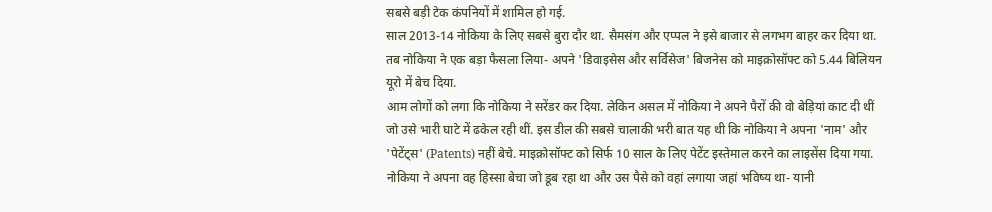सबसे बड़ी टेक कंपनियों में शामिल हो गई.
साल 2013-14 नोकिया के लिए सबसे बुरा दौर था. सैमसंग और एप्पल ने इसे बाजार से लगभग बाहर कर दिया था. तब नोकिया ने एक बड़ा फैसला लिया- अपने 'डिवाइसेस और सर्विसेज' बिजनेस को माइक्रोसॉफ्ट को 5.44 बिलियन यूरो में बेच दिया.
आम लोगों को लगा कि नोकिया ने सरेंडर कर दिया. लेकिन असल में नोकिया ने अपने पैरों की वो बेड़ियां काट दी थीं जो उसे भारी घाटे में ढकेल रही थीं. इस डील की सबसे चालाकी भरी बात यह थी कि नोकिया ने अपना 'नाम' और 'पेटेंट्स' (Patents) नहीं बेचे. माइक्रोसॉफ्ट को सिर्फ 10 साल के लिए पेटेंट इस्तेमाल करने का लाइसेंस दिया गया. नोकिया ने अपना वह हिस्सा बेचा जो डूब रहा था और उस पैसे को वहां लगाया जहां भविष्य था- यानी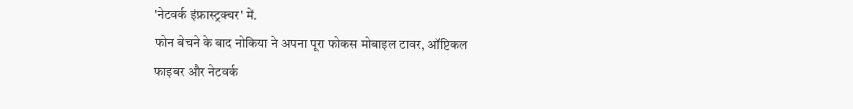'नेटवर्क इंफ्रास्ट्रक्चर' में.
फोन बेचने के बाद नोकिया ने अपना पूरा फोकस मोबाइल टावर, ऑप्टिकल फाइबर और नेटवर्क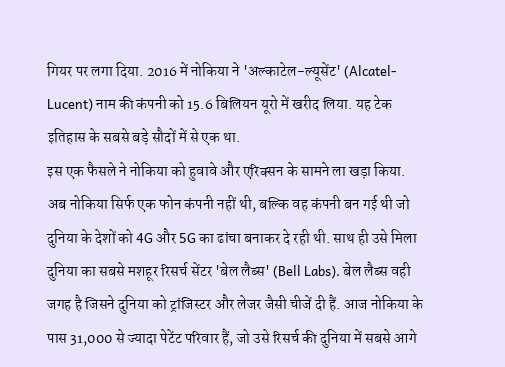गियर पर लगा दिया. 2016 में नोकिया ने 'अल्काटेल-ल्यूसेंट' (Alcatel-Lucent) नाम की कंपनी को 15.6 बिलियन यूरो में खरीद लिया. यह टेक इतिहास के सबसे बड़े सौदों में से एक था.
इस एक फैसले ने नोकिया को हुवावे और एरिक्सन के सामने ला खड़ा किया. अब नोकिया सिर्फ एक फोन कंपनी नहीं थी, बल्कि वह कंपनी बन गई थी जो दुनिया के देशों को 4G और 5G का ढांचा बनाकर दे रही थी. साथ ही उसे मिला दुनिया का सबसे मशहूर रिसर्च सेंटर 'बेल लैब्स' (Bell Labs). बेल लैब्स वही जगह है जिसने दुनिया को ट्रांजिस्टर और लेजर जैसी चीजें दी हैं. आज नोकिया के पास 31,000 से ज्यादा पेटेंट परिवार हैं, जो उसे रिसर्च की दुनिया में सबसे आगे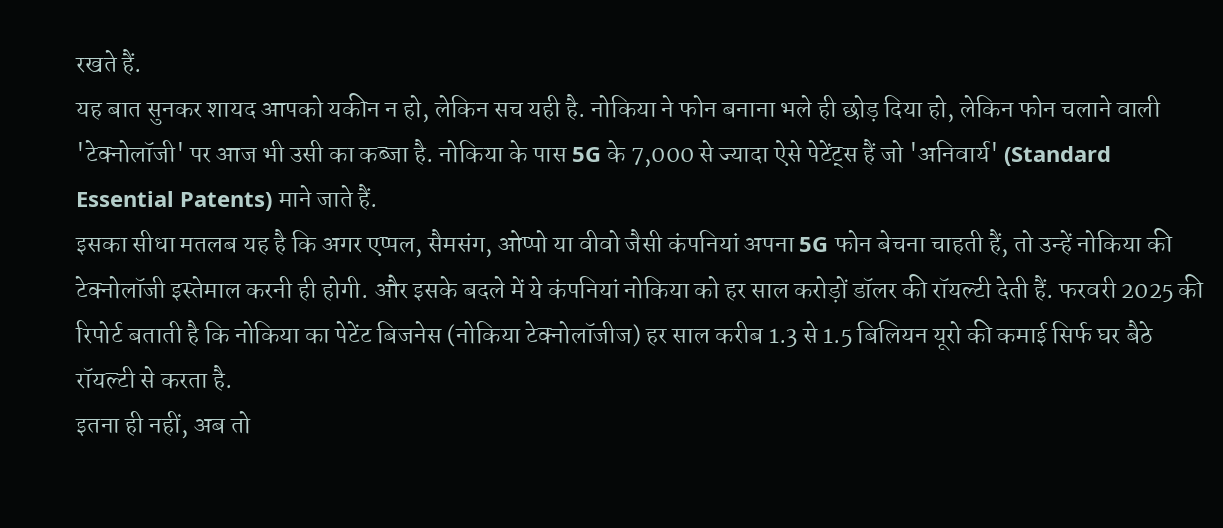रखते हैं.
यह बात सुनकर शायद आपको यकीन न हो, लेकिन सच यही है. नोकिया ने फोन बनाना भले ही छोड़ दिया हो, लेकिन फोन चलाने वाली 'टेक्नोलॉजी' पर आज भी उसी का कब्जा है. नोकिया के पास 5G के 7,000 से ज्यादा ऐसे पेटेंट्स हैं जो 'अनिवार्य' (Standard Essential Patents) माने जाते हैं.
इसका सीधा मतलब यह है कि अगर एप्पल, सैमसंग, ओप्पो या वीवो जैसी कंपनियां अपना 5G फोन बेचना चाहती हैं, तो उन्हें नोकिया की टेक्नोलॉजी इस्तेमाल करनी ही होगी. और इसके बदले में ये कंपनियां नोकिया को हर साल करोड़ों डॉलर की रॉयल्टी देती हैं. फरवरी 2025 की रिपोर्ट बताती है कि नोकिया का पेटेंट बिजनेस (नोकिया टेक्नोलॉजीज) हर साल करीब 1.3 से 1.5 बिलियन यूरो की कमाई सिर्फ घर बैठे रॉयल्टी से करता है.
इतना ही नहीं, अब तो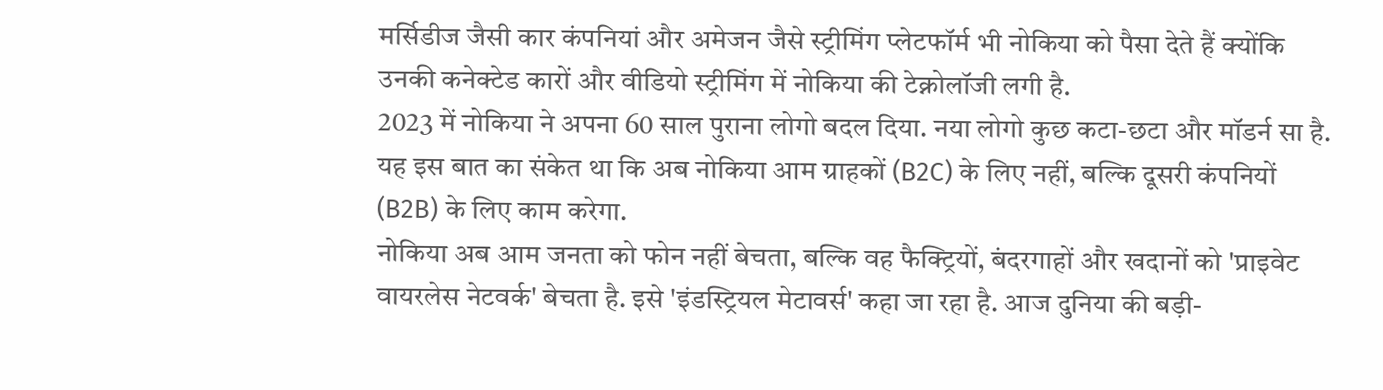मर्सिडीज जैसी कार कंपनियां और अमेजन जैसे स्ट्रीमिंग प्लेटफॉर्म भी नोकिया को पैसा देते हैं क्योंकि उनकी कनेक्टेड कारों और वीडियो स्ट्रीमिंग में नोकिया की टेक्नोलॉजी लगी है.
2023 में नोकिया ने अपना 60 साल पुराना लोगो बदल दिया. नया लोगो कुछ कटा-छटा और मॉडर्न सा है. यह इस बात का संकेत था कि अब नोकिया आम ग्राहकों (B2C) के लिए नहीं, बल्कि दूसरी कंपनियों (B2B) के लिए काम करेगा.
नोकिया अब आम जनता को फोन नहीं बेचता, बल्कि वह फैक्ट्रियों, बंदरगाहों और खदानों को 'प्राइवेट वायरलेस नेटवर्क' बेचता है. इसे 'इंडस्ट्रियल मेटावर्स' कहा जा रहा है. आज दुनिया की बड़ी-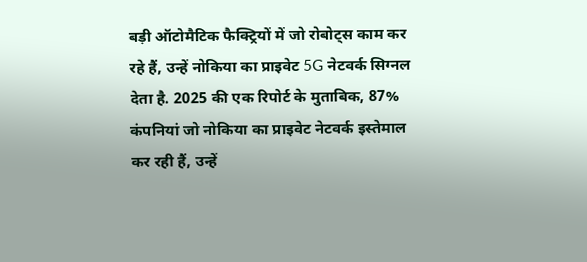बड़ी ऑटोमैटिक फैक्ट्रियों में जो रोबोट्स काम कर रहे हैं, उन्हें नोकिया का प्राइवेट 5G नेटवर्क सिग्नल देता है. 2025 की एक रिपोर्ट के मुताबिक, 87% कंपनियां जो नोकिया का प्राइवेट नेटवर्क इस्तेमाल कर रही हैं, उन्हें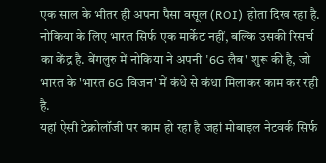एक साल के भीतर ही अपना पैसा वसूल (ROI) होता दिख रहा है.
नोकिया के लिए भारत सिर्फ एक मार्केट नहीं, बल्कि उसकी रिसर्च का केंद्र है. बेंगलुरु में नोकिया ने अपनी '6G लैब' शुरू की है, जो भारत के 'भारत 6G विजन' में कंधे से कंधा मिलाकर काम कर रही है.
यहां ऐसी टेक्नोलॉजी पर काम हो रहा है जहां मोबाइल नेटवर्क सिर्फ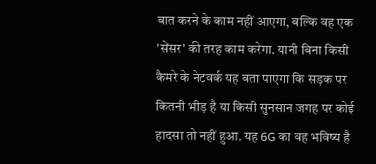बात करने के काम नहीं आएगा, बल्कि वह एक 'सेंसर' की तरह काम करेगा. यानी बिना किसी कैमरे के नेटवर्क यह बता पाएगा कि सड़क पर कितनी भीड़ है या किसी सुनसान जगह पर कोई हादसा तो नहीं हुआ. यह 6G का वह भविष्य है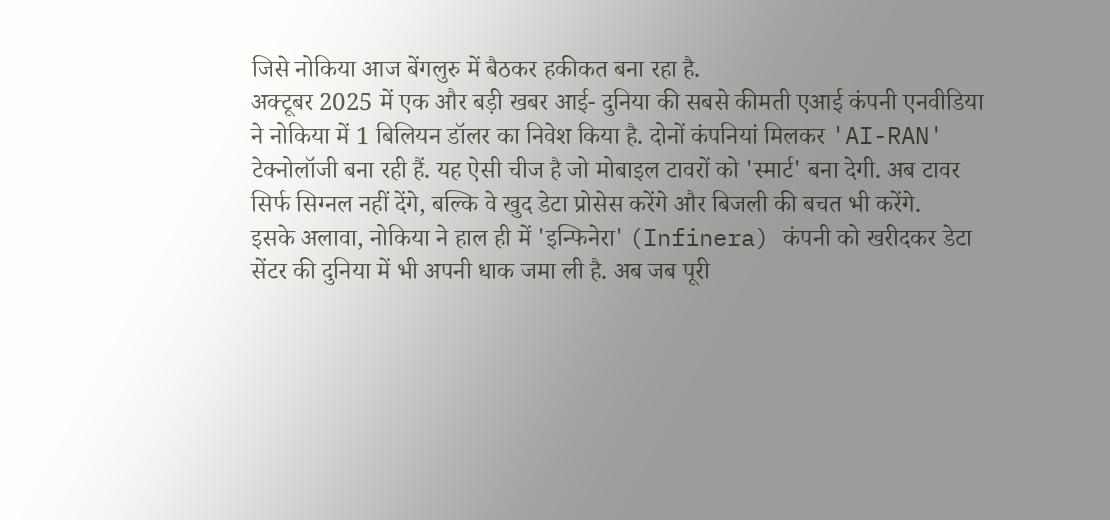जिसे नोकिया आज बेंगलुरु में बैठकर हकीकत बना रहा है.
अक्टूबर 2025 में एक और बड़ी खबर आई- दुनिया की सबसे कीमती एआई कंपनी एनवीडिया ने नोकिया में 1 बिलियन डॉलर का निवेश किया है. दोनों कंपनियां मिलकर 'AI-RAN' टेक्नोलॉजी बना रही हैं. यह ऐसी चीज है जो मोबाइल टावरों को 'स्मार्ट' बना देगी. अब टावर सिर्फ सिग्नल नहीं देंगे, बल्कि वे खुद डेटा प्रोसेस करेंगे और बिजली की बचत भी करेंगे.
इसके अलावा, नोकिया ने हाल ही में 'इन्फिनेरा' (Infinera) कंपनी को खरीदकर डेटा सेंटर की दुनिया में भी अपनी धाक जमा ली है. अब जब पूरी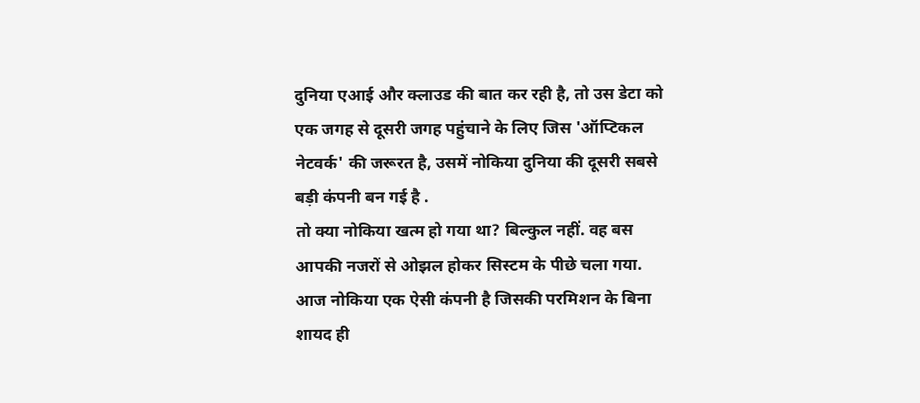दुनिया एआई और क्लाउड की बात कर रही है, तो उस डेटा को एक जगह से दूसरी जगह पहुंचाने के लिए जिस 'ऑप्टिकल नेटवर्क' की जरूरत है, उसमें नोकिया दुनिया की दूसरी सबसे बड़ी कंपनी बन गई है .
तो क्या नोकिया खत्म हो गया था? बिल्कुल नहीं. वह बस आपकी नजरों से ओझल होकर सिस्टम के पीछे चला गया. आज नोकिया एक ऐसी कंपनी है जिसकी परमिशन के बिना शायद ही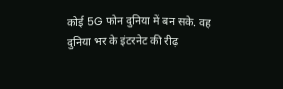कोई 5G फोन दुनिया में बन सके. वह दुनिया भर के इंटरनेट की रीढ़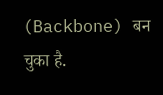(Backbone) बन चुका है.